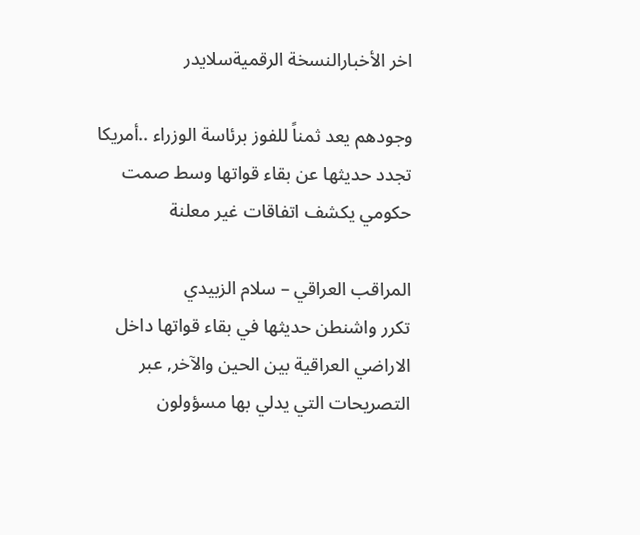اخر الأخبارالنسخة الرقميةسلايدر

وجودهم يعد ثمناً للفوز برئاسة الوزراء ..أمريكا تجدد حديثها عن بقاء قواتها وسط صمت حكومي يكشف اتفاقات غير معلنة

المراقب العراقي – سلام الزبيدي
تكرر واشنطن حديثها في بقاء قواتها داخل الاراضي العراقية بين الحين والآخر, عبر التصريحات التي يدلي بها مسؤولون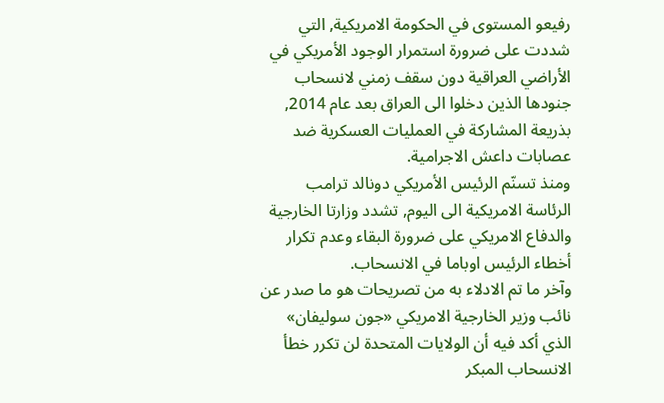رفيعو المستوى في الحكومة الامريكية, التي شددت على ضرورة استمرار الوجود الأمريكي في الأراضي العراقية دون سقف زمني لانسحاب جنودها الذين دخلوا الى العراق بعد عام 2014, بذريعة المشاركة في العمليات العسكرية ضد عصابات داعش الاجرامية.
ومنذ تسنّم الرئيس الأمريكي دونالد ترامب الرئاسة الامريكية الى اليوم, تشدد وزارتا الخارجية والدفاع الامريكي على ضرورة البقاء وعدم تكرار أخطاء الرئيس اوباما في الانسحاب.
وآخر ما تم الادلاء به من تصريحات هو ما صدر عن نائب وزير الخارجية الامريكي «جون سوليفان» الذي أكد فيه أن الولايات المتحدة لن تكرر خطأ الانسحاب المبكر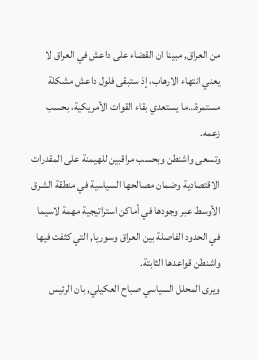من العراق, مبينا ان القضاء على داعش في العراق لا يعني انتهاء الارهاب، إذ ستبقى فلول داعش مشكلة مستمرة…ما يستعدي بقاء القوات الأمريكية، بحسب زعمه.
وتسعى واشنطن وبحسب مراقبين للهيمنة على المقدرات الاقتصادية وضمان مصالحها السياسية في منطقة الشرق الأوسط عبر وجودها في أماكن استراتيجية مهمة لاسيما في الحدود الفاصلة بين العراق وسوريا, التي كثفت فيها واشنطن قواعدها الثابتة.
ويرى المحلل السياسي صباح العكيلي, بان الرئيس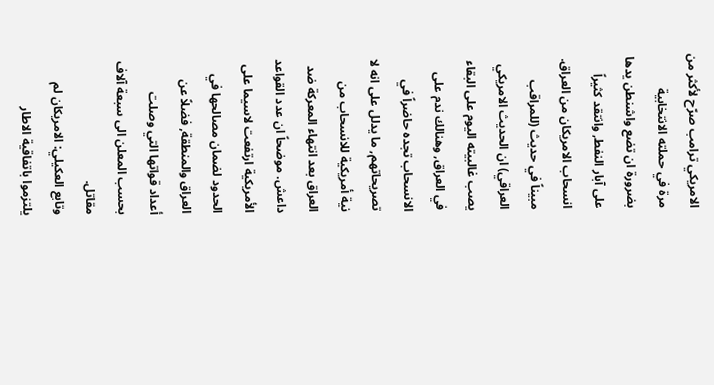الامريكي ترامب صرّح لأكثر من مرة في حملته الانتخابية بضرورة ان تضع واشنطن يدها على آبار النفط, وانتقد كثيراً انسحاب الامريكان من العراق.
مبيناً في حديث (للمراقب العراقي) ان الحديث الامريكي يصب غالبيته اليوم على البقاء في العراق, وهنالك ندم على الانسحاب تجده حاضراً في تصريحاتهم, ما يدلل على انه لا نية أمريكية للانسحاب من العراق بعد انتهاء المعركة ضد داعش. موضحاً ان عدد القواعد الأمريكية ارتفعت لاسيما على الحدود لضمان مصالحها في العراق والمنطقة, فضلاً عن أعداد قواتها التي وصلت بحسب المعلن الى سبعة آلاف مقاتل.
وتابع العكيلي: الامريكان لم يلتزموا باتفاقية الاطار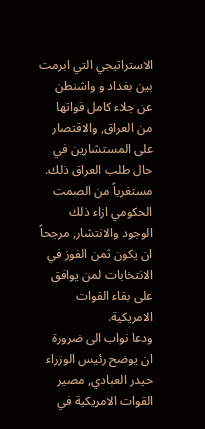الاستراتيجي التي ابرمت بين بغداد و واشنطن عن جلاء كامل قواتها من العراق, والاقتصار على المستشارين في حال طلب العراق ذلك. مستغرباً من الصمت الحكومي ازاء ذلك الوجود والانتشار, مرجحاً ان يكون ثمن الفوز في الانتخابات لمن يوافق على بقاء القوات الامريكية.
ودعا نواب الى ضرورة ان يوضح رئيس الوزراء حيدر العبادي, مصير القوات الامريكية في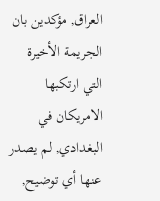العراق, مؤكدين بان الجريمة الأخيرة التي ارتكبها الامريكان في البغدادي, لم يصدر عنها أي توضيح,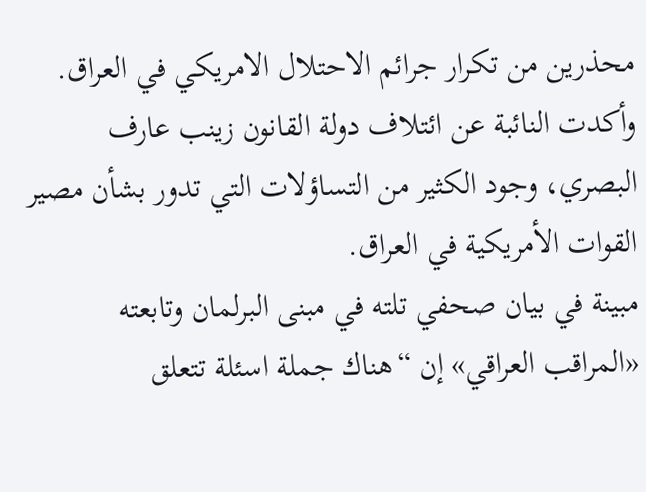محذرين من تكرار جرائم الاحتلال الامريكي في العراق.
وأكدت النائبة عن ائتلاف دولة القانون زينب عارف البصري، وجود الكثير من التساؤلات التي تدور بشأن مصير القوات الأمريكية في العراق.
مبينة في بيان صحفي تلته في مبنى البرلمان وتابعته «المراقب العراقي» إن “هناك جملة اسئلة تتعلق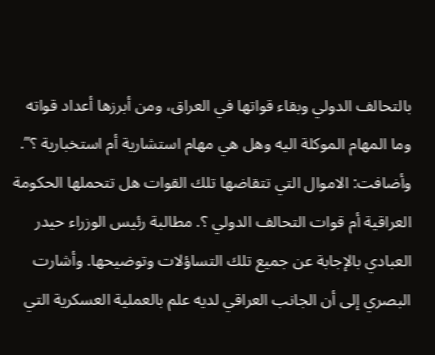بالتحالف الدولي وبقاء قواتها في العراق، ومن أبرزها أعداد قواته وما المهام الموكلة اليه وهل هي مهام استشارية أم استخبارية ؟”.
وأضافت: الاموال التي تتقاضها تلك القوات هل تتحملها الحكومة العراقية أم قوات التحالف الدولي ؟. مطالبة رئيس الوزراء حيدر العبادي بالإجابة عن جميع تلك التساؤلات وتوضيحها. وأشارت البصري إلى أن الجانب العراقي لديه علم بالعملية العسكرية التي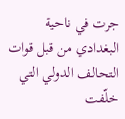جرت في ناحية البغدادي من قبل قوات التحالف الدولي التي خلّفت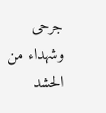جرحى وشهداء من الحشد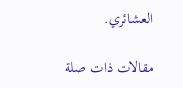العشائري.

مقالات ذات صلة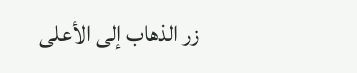زر الذهاب إلى الأعلى